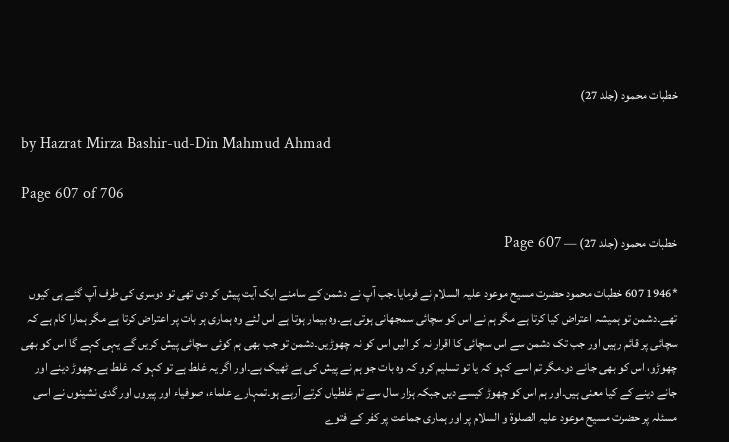خطبات محمود (جلد 27)

by Hazrat Mirza Bashir-ud-Din Mahmud Ahmad

Page 607 of 706

خطبات محمود (جلد 27) — Page 607

*1946 607 خطبات محمود حضرت مسیح موعود علیہ السلام نے فرمایا۔جب آپ نے دشمن کے سامنے ایک آیت پیش کر دی تھی تو دوسری کی طرف آپ گئے ہی کیوں تھے۔دشمن تو ہمیشہ اعتراض کیا کرتا ہے مگر ہم نے اس کو سچائی سمجھانی ہوتی ہے۔وہ بیمار ہوتا ہے اس لئے وہ ہماری ہر بات پر اعتراض کرتا ہے مگر ہمارا کام ہے کہ سچائی پر قائم رہیں اور جب تک دشمن سے اس سچائی کا اقرار نہ کر الیں اس کو نہ چھوڑیں۔دشمن تو جب بھی ہم کوئی سچائی پیش کریں گے یہی کہے گا اس کو بھی چھوڑو، اس کو بھی جانے دو۔مگر تم اسے کہو کہ یا تو تسلیم کرو کہ وہ بات جو ہم نے پیش کی ہے ٹھیک ہے۔اور اگر یہ غلط ہے تو کہو کہ غلط ہے۔چھوڑ دینے اور جانے دینے کے کیا معنی ہیں۔اور ہم اس کو چھوڑ کیسے دیں جبکہ ہزار سال سے تم غلطیاں کرتے آرہے ہو۔تمہارے علماء، صوفیاء اور پیروں اور گدی نشینوں نے اسی مسئلہ پر حضرت مسیح موعود علیہ الصلوۃ و السلام پر اور ہماری جماعت پر کفر کے فتوے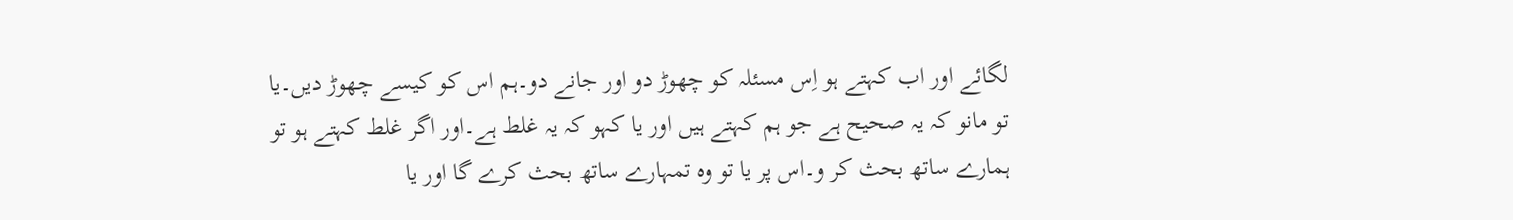لگائے اور اب کہتے ہو اِس مسئلہ کو چھوڑ دو اور جانے دو۔ہم اس کو کیسے چھوڑ دیں۔یا تو مانو کہ یہ صحیح ہے جو ہم کہتے ہیں اور یا کہو کہ یہ غلط ہے۔اور اگر غلط کہتے ہو تو ہمارے ساتھ بحث کر و۔اس پر یا تو وہ تمہارے ساتھ بحث کرے گا اور یا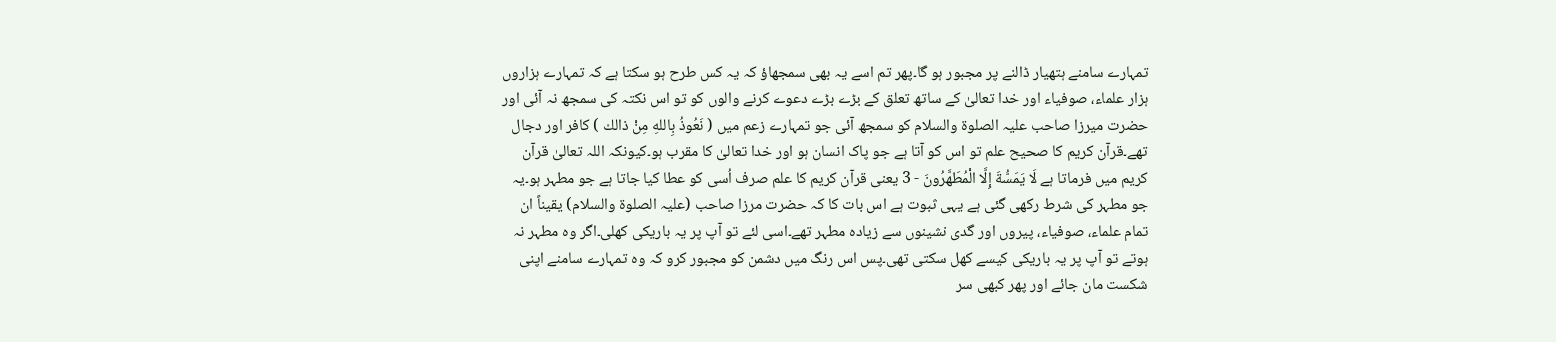تمہارے سامنے ہتھیار ڈالنے پر مجبور ہو گا۔پھر تم اسے یہ بھی سمجھاؤ کہ یہ کس طرح ہو سکتا ہے کہ تمہارے ہزاروں ہزار علماء، صوفیاء اور خدا تعالیٰ کے ساتھ تعلق کے بڑے بڑے دعوے کرنے والوں کو تو اس نکتہ کی سمجھ نہ آئی اور حضرت میرزا صاحب علیہ الصلوۃ والسلام کو سمجھ آئی جو تمہارے زعم میں ( نَعُوذُ بِاللهِ مِنْ ذالك ) کافر اور دجال تھے۔قرآن کریم کا صحیح علم تو اس کو آتا ہے جو پاک انسان ہو اور خدا تعالیٰ کا مقرب ہو۔کیونکہ اللہ تعالیٰ قرآن کریم میں فرماتا ہے لَا يَمَسُّةَ إِلَّا الْمُطَهَّرُونَ - 3 یعنی قرآن کریم کا علم صرف اُسی کو عطا کیا جاتا ہے جو مطہر ہو۔یہ جو مطہر کی شرط رکھی گئی ہے یہی ثبوت ہے اس بات کا کہ حضرت مرزا صاحب (علیہ الصلوۃ والسلام) یقیناً ان تمام علماء، صوفیاء، پیروں اور گدی نشینوں سے زیادہ مطہر تھے۔اسی لئے تو آپ پر یہ باریکی کھلی۔اگر وہ مطہر نہ ہوتے تو آپ پر یہ باریکی کیسے کھل سکتی تھی۔پس اس رنگ میں دشمن کو مجبور کرو کہ وہ تمہارے سامنے اپنی شکست مان جائے اور پھر کبھی سر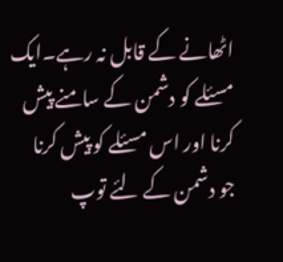اٹھانے کے قابل نہ رہے۔ایک مسئلے کو دشمن کے سامنے پیش کرنا اور اس مسئلے کو پیش کرنا جو دشمن کے لئے توپ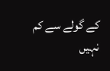کے گولے سے کم نہیں